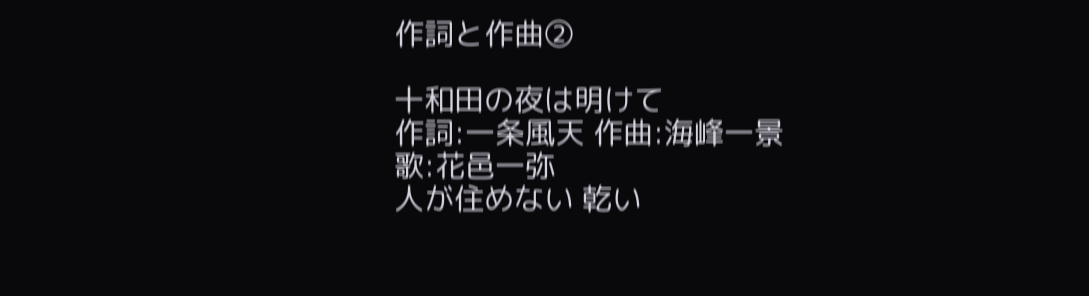作詞と作曲②

十和田の夜は明けて
作詞:一条風天 作曲:海峰一景
歌:花邑一弥
人が住めない 乾い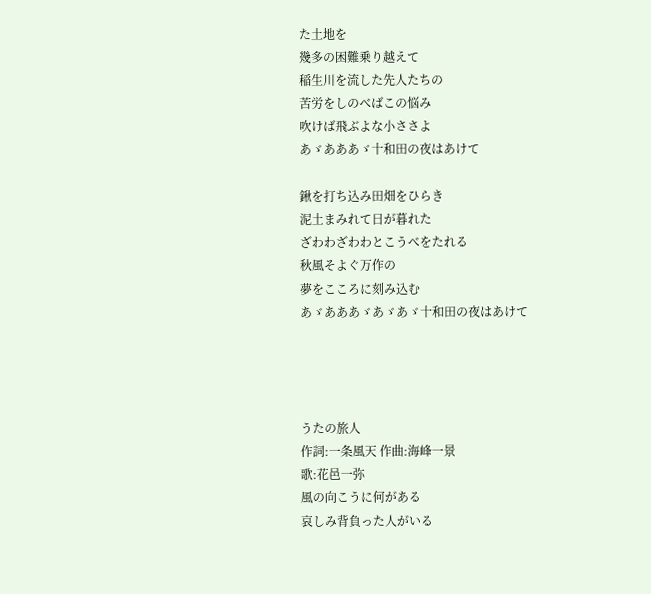た土地を
幾多の困難乗り越えて
稲生川を流した先人たちの
苦労をしのべばこの悩み
吹けば飛ぶよな小ささよ
あゞあああゞ十和田の夜はあけて

鍬を打ち込み田畑をひらき
泥土まみれて日が暮れた
ざわわざわわとこうべをたれる
秋風そよぐ万作の
夢をこころに刻み込む
あゞあああゞあゞあゞ十和田の夜はあけて




うたの旅人
作詞:一条風天 作曲:海峰一景
歌:花邑一弥
風の向こうに何がある
哀しみ背負った人がいる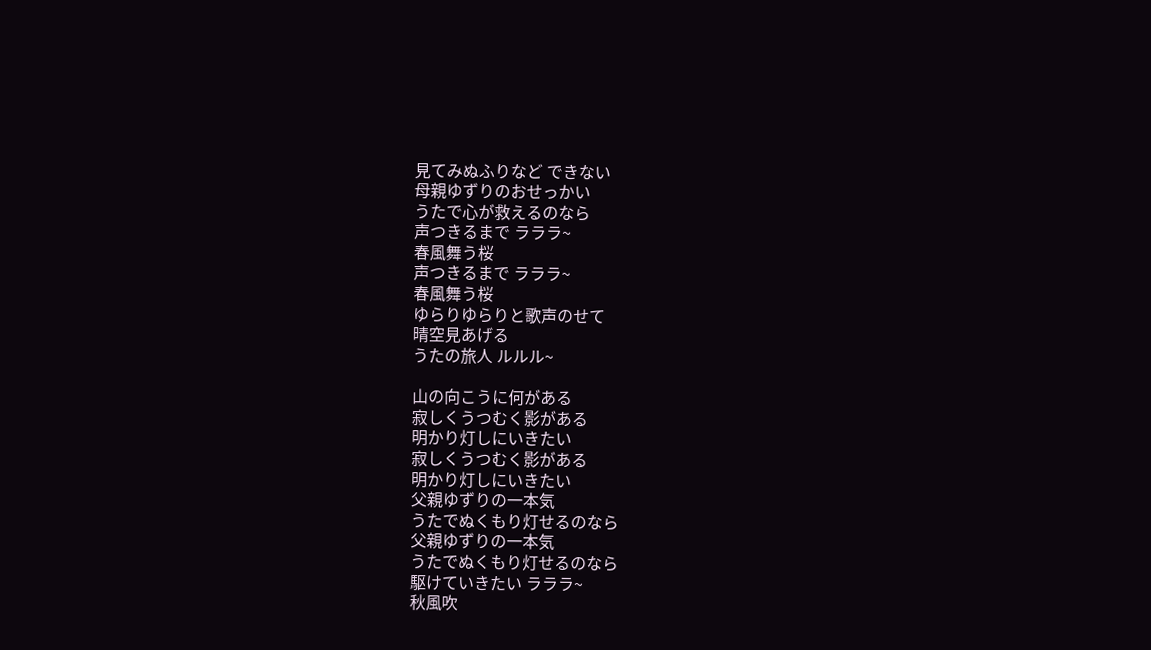見てみぬふりなど できない
母親ゆずりのおせっかい
うたで心が救えるのなら
声つきるまで ラララ~
春風舞う桜
声つきるまで ラララ~
春風舞う桜
ゆらりゆらりと歌声のせて
晴空見あげる
うたの旅人 ルルル~

山の向こうに何がある
寂しくうつむく影がある
明かり灯しにいきたい
寂しくうつむく影がある
明かり灯しにいきたい
父親ゆずりの一本気
うたでぬくもり灯せるのなら
父親ゆずりの一本気
うたでぬくもり灯せるのなら
駆けていきたい ラララ~
秋風吹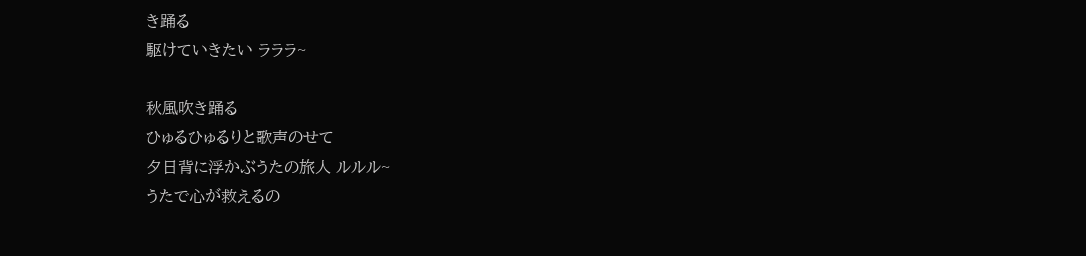き踊る
駆けていきたい ラララ~

秋風吹き踊る
ひゅるひゅるりと歌声のせて
夕日背に浮かぶうたの旅人 ルルル~
うたで心が救えるの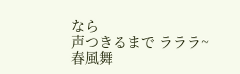なら
声つきるまで ラララ~
春風舞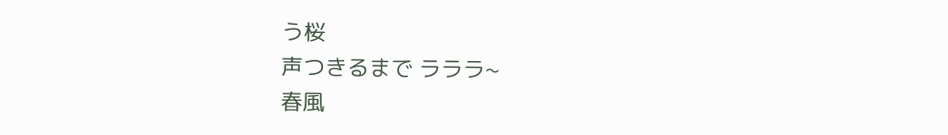う桜
声つきるまで ラララ~
春風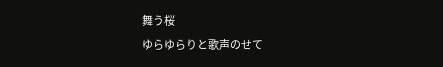舞う桜
ゆらゆらりと歌声のせて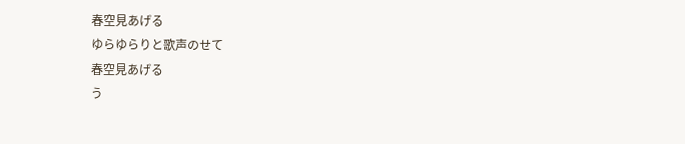春空見あげる
ゆらゆらりと歌声のせて
春空見あげる
う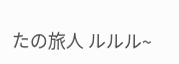たの旅人 ルルル~